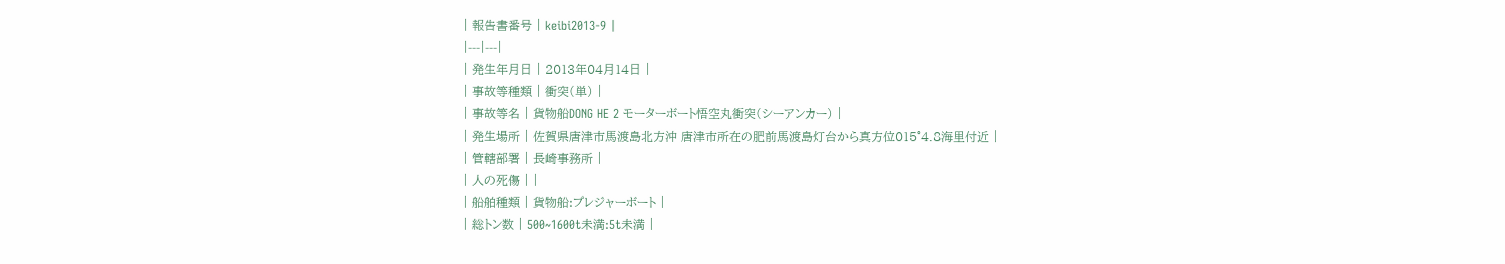| 報告書番号 | keibi2013-9 |
|---|---|
| 発生年月日 | 2013年04月14日 |
| 事故等種類 | 衝突(単) |
| 事故等名 | 貨物船DONG HE 2 モーターボート悟空丸衝突(シーアンカー) |
| 発生場所 | 佐賀県唐津市馬渡島北方沖 唐津市所在の肥前馬渡島灯台から真方位015°4.8海里付近 |
| 管轄部署 | 長崎事務所 |
| 人の死傷 | |
| 船舶種類 | 貨物船:プレジャーボート |
| 総トン数 | 500~1600t未満:5t未満 |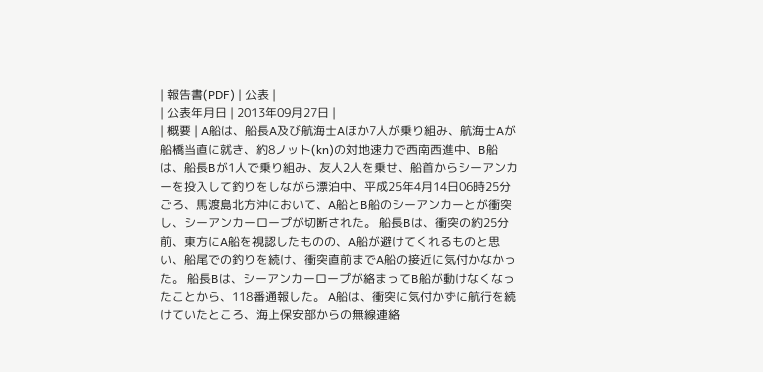| 報告書(PDF) | 公表 |
| 公表年月日 | 2013年09月27日 |
| 概要 | A船は、船長A及び航海士Aほか7人が乗り組み、航海士Aが船橋当直に就き、約8ノット(kn)の対地速力で西南西進中、B船は、船長Bが1人で乗り組み、友人2人を乗せ、船首からシーアンカーを投入して釣りをしながら漂泊中、平成25年4月14日06時25分ごろ、馬渡島北方沖において、A船とB船のシーアンカーとが衝突し、シーアンカーロープが切断された。 船長Bは、衝突の約25分前、東方にA船を視認したものの、A船が避けてくれるものと思い、船尾での釣りを続け、衝突直前までA船の接近に気付かなかった。 船長Bは、シーアンカーロープが絡まってB船が動けなくなったことから、118番通報した。 A船は、衝突に気付かずに航行を続けていたところ、海上保安部からの無線連絡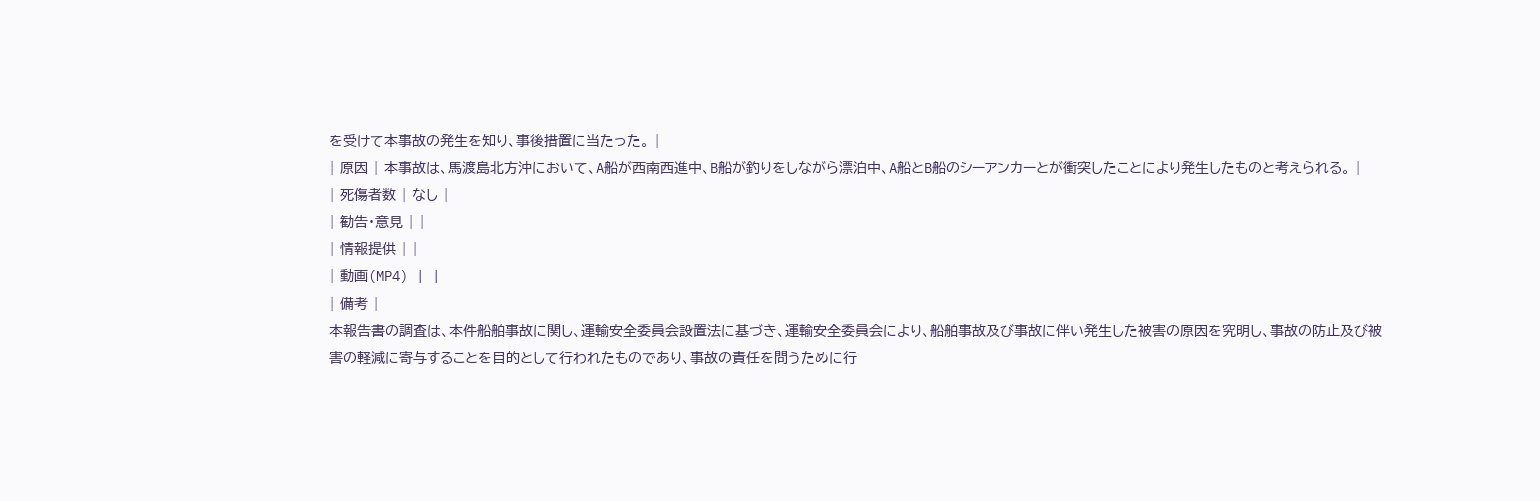を受けて本事故の発生を知り、事後措置に当たった。 |
| 原因 | 本事故は、馬渡島北方沖において、A船が西南西進中、B船が釣りをしながら漂泊中、A船とB船のシーアンカーとが衝突したことにより発生したものと考えられる。 |
| 死傷者数 | なし |
| 勧告・意見 | |
| 情報提供 | |
| 動画(MP4) | |
| 備考 |
本報告書の調査は、本件船舶事故に関し、運輸安全委員会設置法に基づき、運輸安全委員会により、船舶事故及び事故に伴い発生した被害の原因を究明し、事故の防止及び被害の軽減に寄与することを目的として行われたものであり、事故の責任を問うために行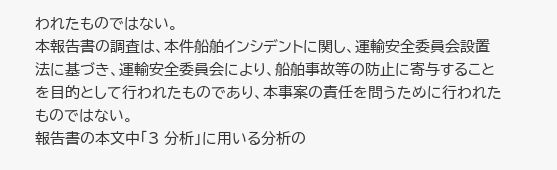われたものではない。
本報告書の調査は、本件船舶インシデントに関し、運輸安全委員会設置法に基づき、運輸安全委員会により、船舶事故等の防止に寄与することを目的として行われたものであり、本事案の責任を問うために行われたものではない。
報告書の本文中「3 分析」に用いる分析の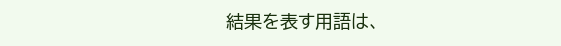結果を表す用語は、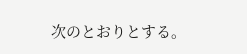次のとおりとする。